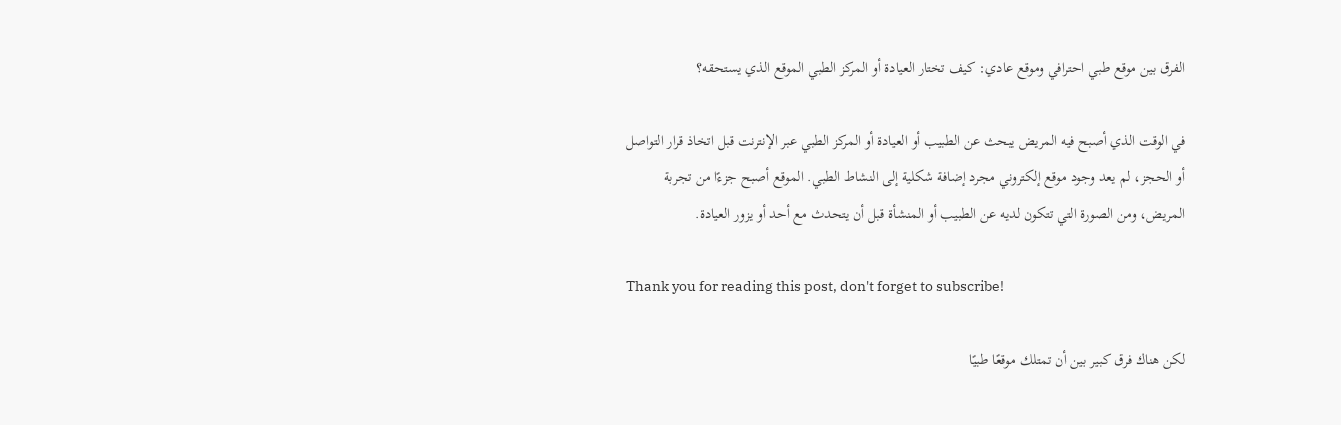الفرق بين موقع طبي احترافي وموقع عادي: كيف تختار العيادة أو المركز الطبي الموقع الذي يستحقه؟

في الوقت الذي أصبح فيه المريض يبحث عن الطبيب أو العيادة أو المركز الطبي عبر الإنترنت قبل اتخاذ قرار التواصل أو الحجز، لم يعد وجود موقع إلكتروني مجرد إضافة شكلية إلى النشاط الطبي. الموقع أصبح جزءًا من تجربة المريض، ومن الصورة التي تتكون لديه عن الطبيب أو المنشأة قبل أن يتحدث مع أحد أو يزور العيادة.

Thank you for reading this post, don't forget to subscribe!

لكن هناك فرق كبير بين أن تمتلك موقعًا طبيًا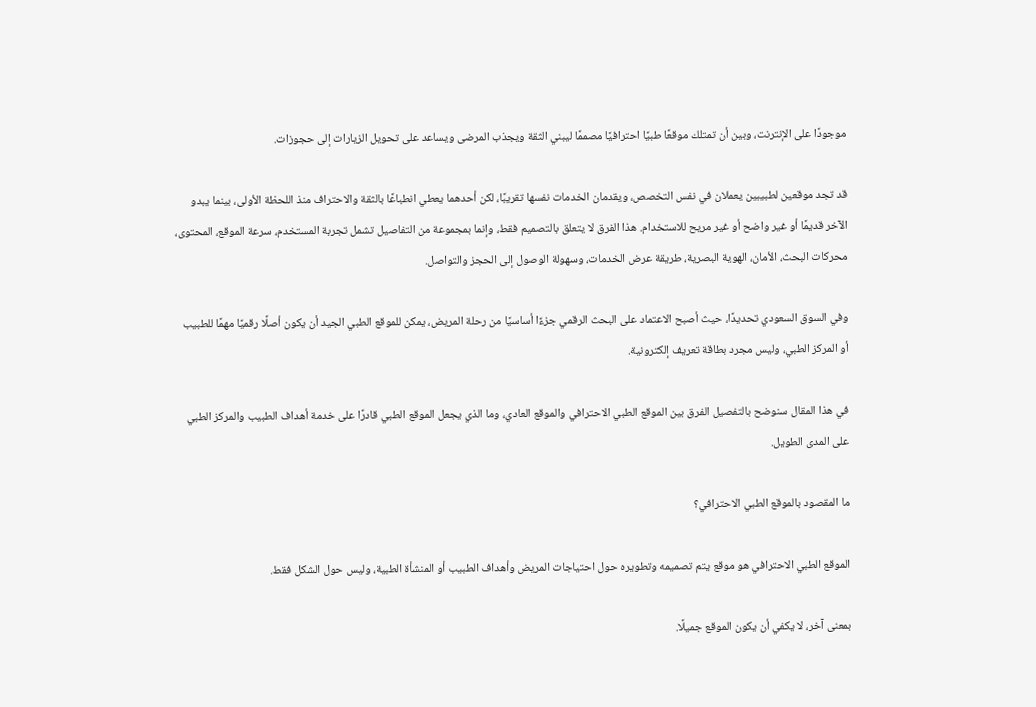موجودًا على الإنترنت، وبين أن تمتلك موقعًا طبيًا احترافيًا مصممًا ليبني الثقة ويجذب المرضى ويساعد على تحويل الزيارات إلى حجوزات.

قد تجد موقعين لطبيبين يعملان في نفس التخصص، ويقدمان الخدمات نفسها تقريبًا، لكن أحدهما يعطي انطباعًا بالثقة والاحتراف منذ اللحظة الأولى، بينما يبدو الآخر قديمًا أو غير واضح أو غير مريح للاستخدام. هذا الفرق لا يتعلق بالتصميم فقط، وإنما بمجموعة من التفاصيل تشمل تجربة المستخدم، سرعة الموقع، المحتوى، محركات البحث، الأمان، الهوية البصرية، طريقة عرض الخدمات، وسهولة الوصول إلى الحجز والتواصل.

وفي السوق السعودي تحديدًا، حيث أصبح الاعتماد على البحث الرقمي جزءًا أساسيًا من رحلة المريض، يمكن للموقع الطبي الجيد أن يكون أصلًا رقميًا مهمًا للطبيب أو المركز الطبي، وليس مجرد بطاقة تعريف إلكترونية.

في هذا المقال سنوضح بالتفصيل الفرق بين الموقع الطبي الاحترافي والموقع العادي، وما الذي يجعل الموقع الطبي قادرًا على خدمة أهداف الطبيب والمركز الطبي على المدى الطويل.

ما المقصود بالموقع الطبي الاحترافي؟

الموقع الطبي الاحترافي هو موقع يتم تصميمه وتطويره حول احتياجات المريض وأهداف الطبيب أو المنشأة الطبية، وليس حول الشكل فقط.

بمعنى آخر، لا يكفي أن يكون الموقع جميلًا.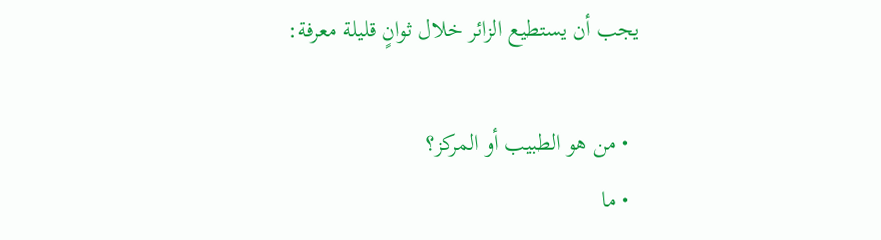يجب أن يستطيع الزائر خلال ثوانٍ قليلة معرفة:

  • من هو الطبيب أو المركز؟
  • ما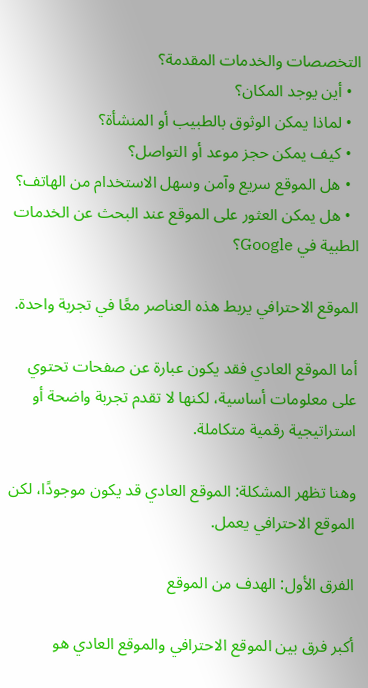التخصصات والخدمات المقدمة؟
  • أين يوجد المكان؟
  • لماذا يمكن الوثوق بالطبيب أو المنشأة؟
  • كيف يمكن حجز موعد أو التواصل؟
  • هل الموقع سريع وآمن وسهل الاستخدام من الهاتف؟
  • هل يمكن العثور على الموقع عند البحث عن الخدمات الطبية في Google؟

الموقع الاحترافي يربط هذه العناصر معًا في تجربة واحدة.

أما الموقع العادي فقد يكون عبارة عن صفحات تحتوي على معلومات أساسية، لكنها لا تقدم تجربة واضحة أو استراتيجية رقمية متكاملة.

وهنا تظهر المشكلة: الموقع العادي قد يكون موجودًا، لكن الموقع الاحترافي يعمل.

الفرق الأول: الهدف من الموقع

أكبر فرق بين الموقع الاحترافي والموقع العادي هو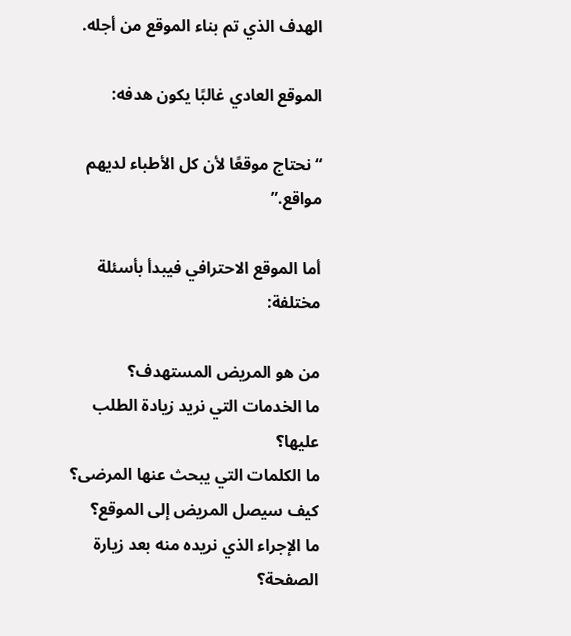الهدف الذي تم بناء الموقع من أجله.

الموقع العادي غالبًا يكون هدفه:

“نحتاج موقعًا لأن كل الأطباء لديهم مواقع.”

أما الموقع الاحترافي فيبدأ بأسئلة مختلفة:

من هو المريض المستهدف؟
ما الخدمات التي نريد زيادة الطلب عليها؟
ما الكلمات التي يبحث عنها المرضى؟
كيف سيصل المريض إلى الموقع؟
ما الإجراء الذي نريده منه بعد زيارة الصفحة؟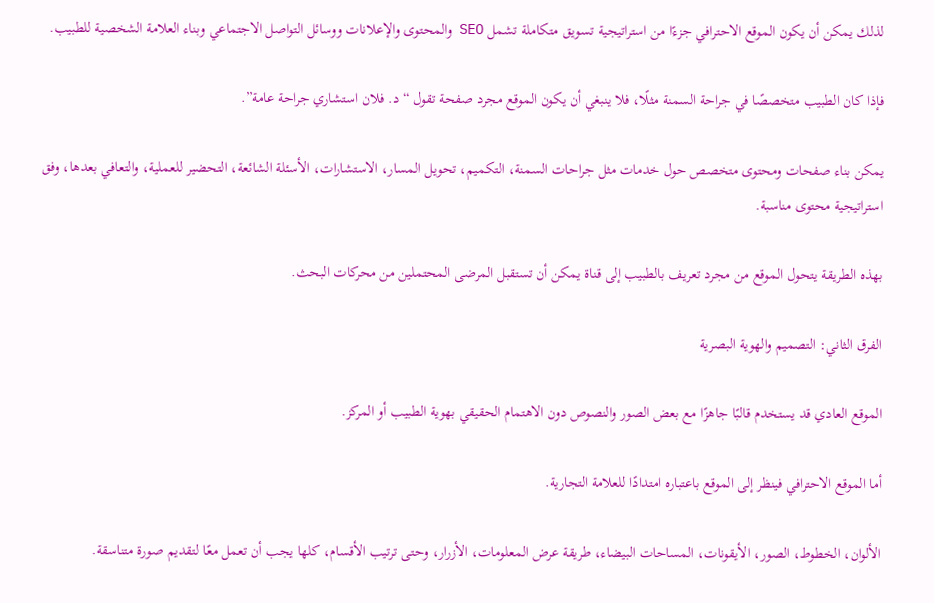لذلك يمكن أن يكون الموقع الاحترافي جزءًا من استراتيجية تسويق متكاملة تشمل SEO والمحتوى والإعلانات ووسائل التواصل الاجتماعي وبناء العلامة الشخصية للطبيب.

فإذا كان الطبيب متخصصًا في جراحة السمنة مثلًا، فلا ينبغي أن يكون الموقع مجرد صفحة تقول “د. فلان استشاري جراحة عامة”.

يمكن بناء صفحات ومحتوى متخصص حول خدمات مثل جراحات السمنة، التكميم، تحويل المسار، الاستشارات، الأسئلة الشائعة، التحضير للعملية، والتعافي بعدها، وفق استراتيجية محتوى مناسبة.

بهذه الطريقة يتحول الموقع من مجرد تعريف بالطبيب إلى قناة يمكن أن تستقبل المرضى المحتملين من محركات البحث.

الفرق الثاني: التصميم والهوية البصرية

الموقع العادي قد يستخدم قالبًا جاهزًا مع بعض الصور والنصوص دون الاهتمام الحقيقي بهوية الطبيب أو المركز.

أما الموقع الاحترافي فينظر إلى الموقع باعتباره امتدادًا للعلامة التجارية.

الألوان، الخطوط، الصور، الأيقونات، المساحات البيضاء، طريقة عرض المعلومات، الأزرار، وحتى ترتيب الأقسام، كلها يجب أن تعمل معًا لتقديم صورة متناسقة.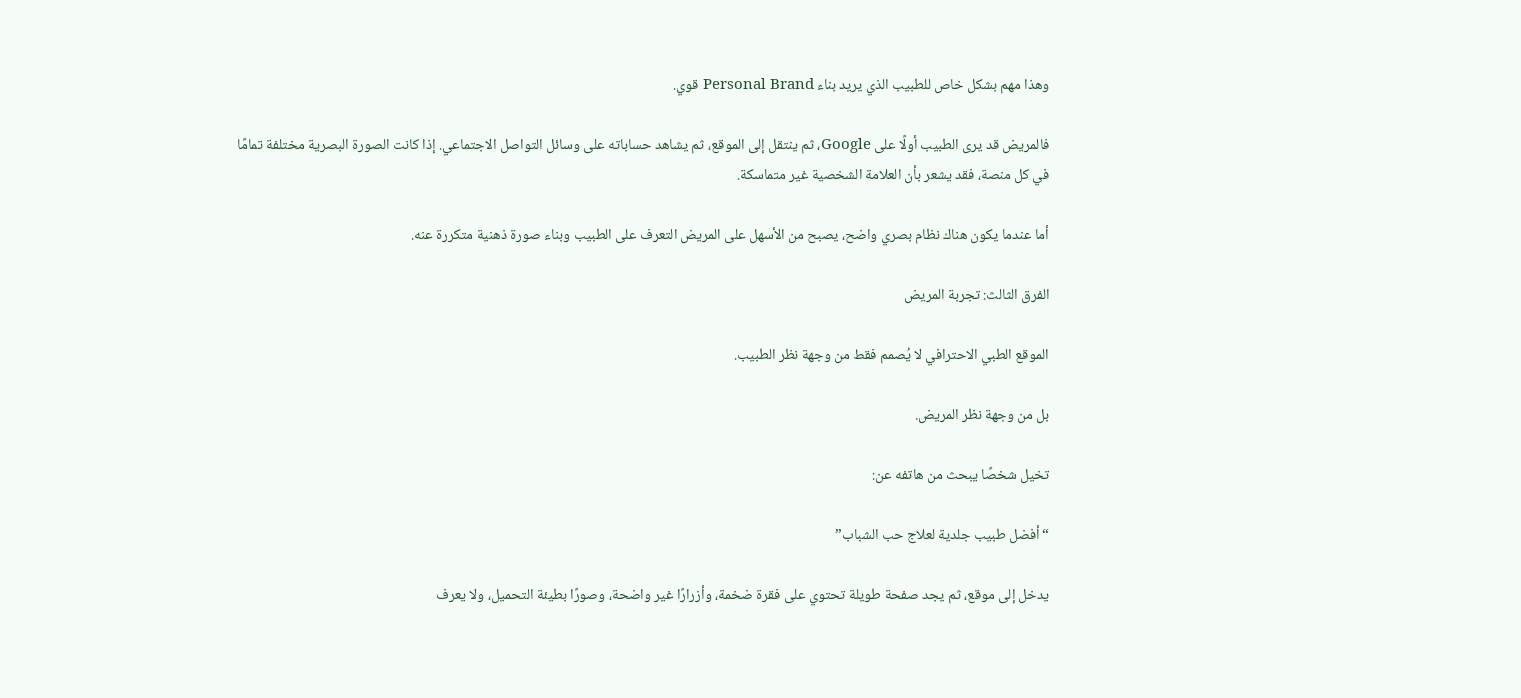وهذا مهم بشكل خاص للطبيب الذي يريد بناء Personal Brand قوي.

فالمريض قد يرى الطبيب أولًا على Google، ثم ينتقل إلى الموقع، ثم يشاهد حساباته على وسائل التواصل الاجتماعي. إذا كانت الصورة البصرية مختلفة تمامًا في كل منصة، فقد يشعر بأن العلامة الشخصية غير متماسكة.

أما عندما يكون هناك نظام بصري واضح، يصبح من الأسهل على المريض التعرف على الطبيب وبناء صورة ذهنية متكررة عنه.

الفرق الثالث: تجربة المريض

الموقع الطبي الاحترافي لا يُصمم فقط من وجهة نظر الطبيب.

بل من وجهة نظر المريض.

تخيل شخصًا يبحث من هاتفه عن:

“أفضل طبيب جلدية لعلاج حب الشباب”

يدخل إلى موقع، ثم يجد صفحة طويلة تحتوي على فقرة ضخمة، وأزرارًا غير واضحة، وصورًا بطيئة التحميل، ولا يعرف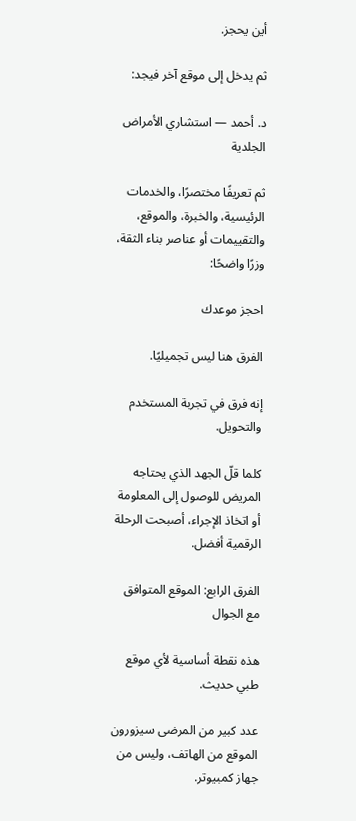أين يحجز.

ثم يدخل إلى موقع آخر فيجد:

د. أحمد — استشاري الأمراض الجلدية

ثم تعريفًا مختصرًا، والخدمات الرئيسية، والخبرة، والموقع، والتقييمات أو عناصر بناء الثقة، وزرًا واضحًا:

احجز موعدك

الفرق هنا ليس تجميليًا.

إنه فرق في تجربة المستخدم والتحويل.

كلما قلّ الجهد الذي يحتاجه المريض للوصول إلى المعلومة أو اتخاذ الإجراء، أصبحت الرحلة الرقمية أفضل.

الفرق الرابع: الموقع المتوافق مع الجوال

هذه نقطة أساسية لأي موقع طبي حديث.

عدد كبير من المرضى سيزورون الموقع من الهاتف، وليس من جهاز كمبيوتر.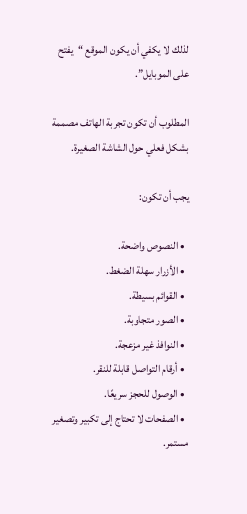لذلك لا يكفي أن يكون الموقع “يفتح على الموبايل”.

المطلوب أن تكون تجربة الهاتف مصممة بشكل فعلي حول الشاشة الصغيرة.

يجب أن تكون:

  • النصوص واضحة.
  • الأزرار سهلة الضغط.
  • القوائم بسيطة.
  • الصور متجاوبة.
  • النوافذ غير مزعجة.
  • أرقام التواصل قابلة للنقر.
  • الوصول للحجز سريعًا.
  • الصفحات لا تحتاج إلى تكبير وتصغير مستمر.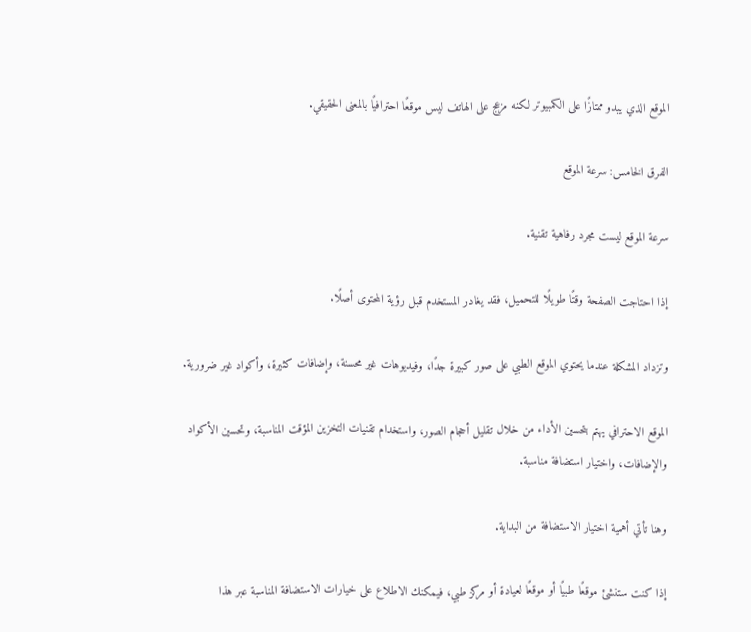الموقع الذي يبدو ممتازًا على الكمبيوتر لكنه مزعج على الهاتف ليس موقعًا احترافيًا بالمعنى الحقيقي.

الفرق الخامس: سرعة الموقع

سرعة الموقع ليست مجرد رفاهية تقنية.

إذا احتاجت الصفحة وقتًا طويلًا للتحميل، فقد يغادر المستخدم قبل رؤية المحتوى أصلًا.

وتزداد المشكلة عندما يحتوي الموقع الطبي على صور كبيرة جدًا، وفيديوهات غير محسنة، وإضافات كثيرة، وأكواد غير ضرورية.

الموقع الاحترافي يهتم بتحسين الأداء من خلال تقليل أحجام الصور، واستخدام تقنيات التخزين المؤقت المناسبة، وتحسين الأكواد والإضافات، واختيار استضافة مناسبة.

وهنا تأتي أهمية اختيار الاستضافة من البداية.

إذا كنت ستنشئ موقعًا طبيًا أو موقعًا لعيادة أو مركز طبي، فيمكنك الاطلاع على خيارات الاستضافة المناسبة عبر هذا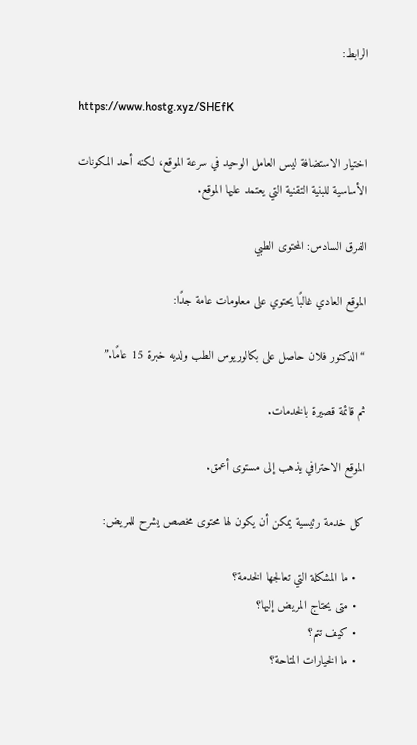الرابط:

https://www.hostg.xyz/SHEfK

اختيار الاستضافة ليس العامل الوحيد في سرعة الموقع، لكنه أحد المكونات الأساسية للبنية التقنية التي يعتمد عليها الموقع.

الفرق السادس: المحتوى الطبي

الموقع العادي غالبًا يحتوي على معلومات عامة جدًا:

“الدكتور فلان حاصل على بكالوريوس الطب ولديه خبرة 15 عامًا.”

ثم قائمة قصيرة بالخدمات.

الموقع الاحترافي يذهب إلى مستوى أعمق.

كل خدمة رئيسية يمكن أن يكون لها محتوى مخصص يشرح للمريض:

  • ما المشكلة التي تعالجها الخدمة؟
  • متى يحتاج المريض إليها؟
  • كيف تتم؟
  • ما الخيارات المتاحة؟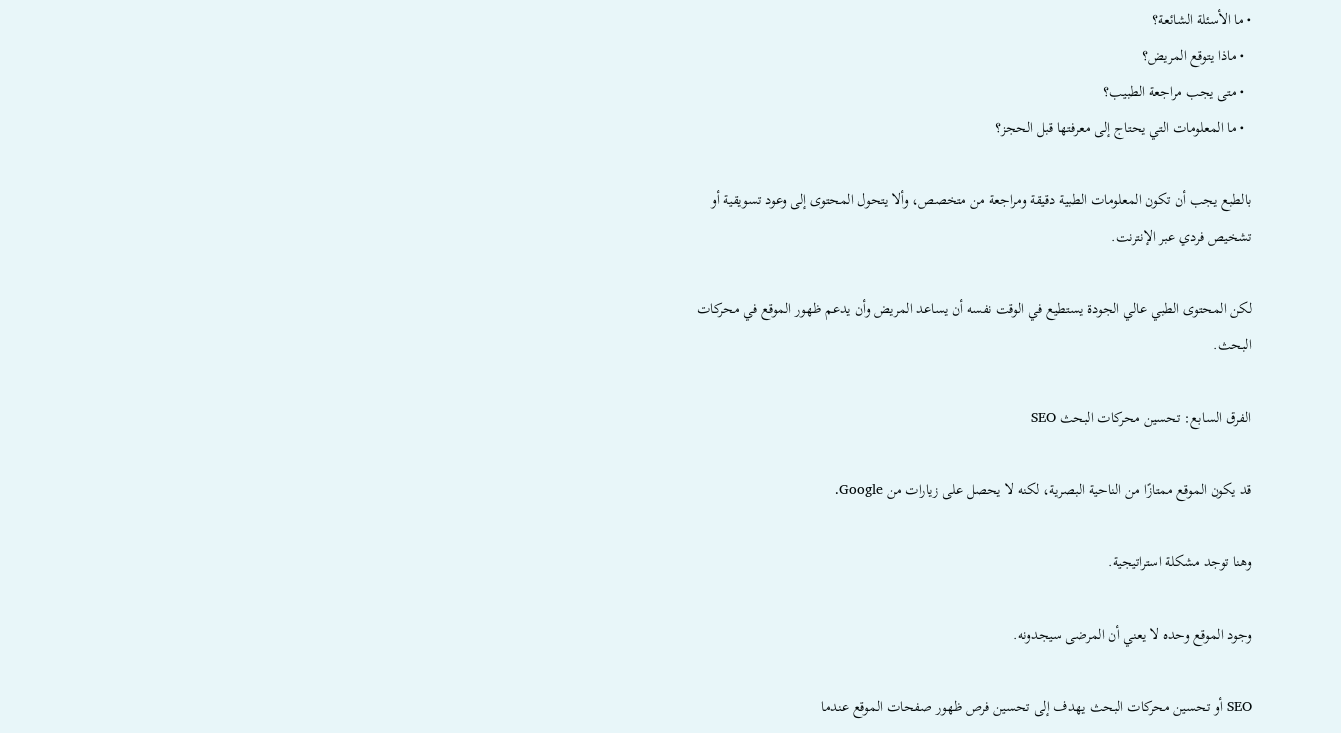• ما الأسئلة الشائعة؟
  • ماذا يتوقع المريض؟
  • متى يجب مراجعة الطبيب؟
  • ما المعلومات التي يحتاج إلى معرفتها قبل الحجز؟

بالطبع يجب أن تكون المعلومات الطبية دقيقة ومراجعة من متخصص، وألا يتحول المحتوى إلى وعود تسويقية أو تشخيص فردي عبر الإنترنت.

لكن المحتوى الطبي عالي الجودة يستطيع في الوقت نفسه أن يساعد المريض وأن يدعم ظهور الموقع في محركات البحث.

الفرق السابع: تحسين محركات البحث SEO

قد يكون الموقع ممتازًا من الناحية البصرية، لكنه لا يحصل على زيارات من Google.

وهنا توجد مشكلة استراتيجية.

وجود الموقع وحده لا يعني أن المرضى سيجدونه.

SEO أو تحسين محركات البحث يهدف إلى تحسين فرص ظهور صفحات الموقع عندما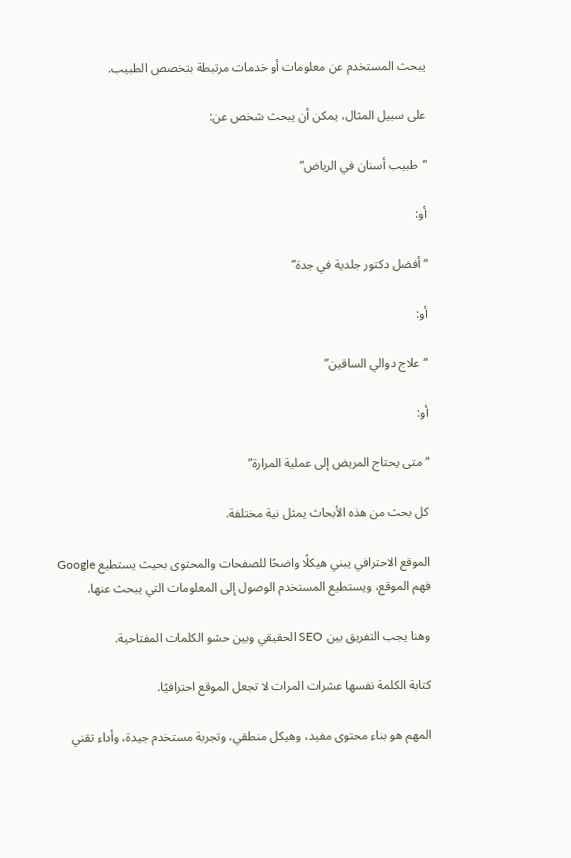يبحث المستخدم عن معلومات أو خدمات مرتبطة بتخصص الطبيب.

على سبيل المثال، يمكن أن يبحث شخص عن:

“طبيب أسنان في الرياض”

أو:

“أفضل دكتور جلدية في جدة”

أو:

“علاج دوالي الساقين”

أو:

“متى يحتاج المريض إلى عملية المرارة”

كل بحث من هذه الأبحاث يمثل نية مختلفة.

الموقع الاحترافي يبني هيكلًا واضحًا للصفحات والمحتوى بحيث يستطيع Google فهم الموقع، ويستطيع المستخدم الوصول إلى المعلومات التي يبحث عنها.

وهنا يجب التفريق بين SEO الحقيقي وبين حشو الكلمات المفتاحية.

كتابة الكلمة نفسها عشرات المرات لا تجعل الموقع احترافيًا.

المهم هو بناء محتوى مفيد، وهيكل منطقي، وتجربة مستخدم جيدة، وأداء تقني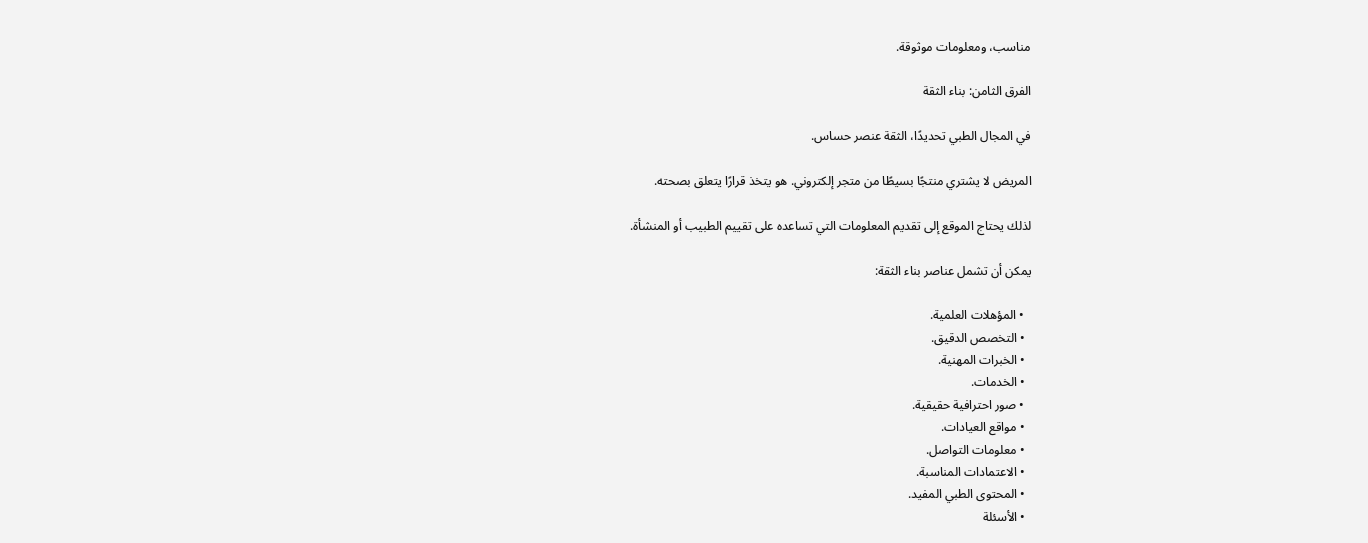مناسب، ومعلومات موثوقة.

الفرق الثامن: بناء الثقة

في المجال الطبي تحديدًا، الثقة عنصر حساس.

المريض لا يشتري منتجًا بسيطًا من متجر إلكتروني. هو يتخذ قرارًا يتعلق بصحته.

لذلك يحتاج الموقع إلى تقديم المعلومات التي تساعده على تقييم الطبيب أو المنشأة.

يمكن أن تشمل عناصر بناء الثقة:

  • المؤهلات العلمية.
  • التخصص الدقيق.
  • الخبرات المهنية.
  • الخدمات.
  • صور احترافية حقيقية.
  • مواقع العيادات.
  • معلومات التواصل.
  • الاعتمادات المناسبة.
  • المحتوى الطبي المفيد.
  • الأسئلة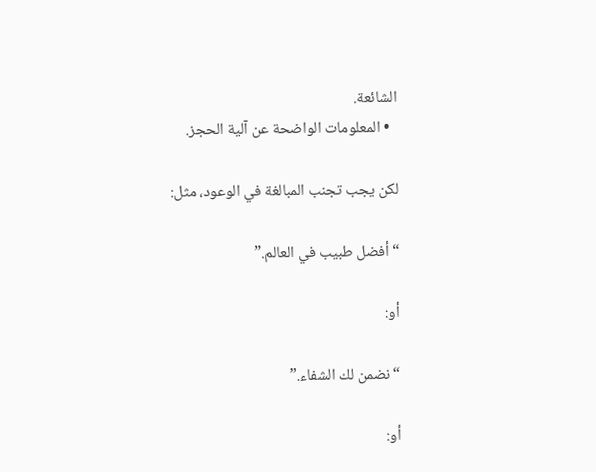الشائعة.
  • المعلومات الواضحة عن آلية الحجز.

لكن يجب تجنب المبالغة في الوعود، مثل:

“أفضل طبيب في العالم.”

أو:

“نضمن لك الشفاء.”

أو: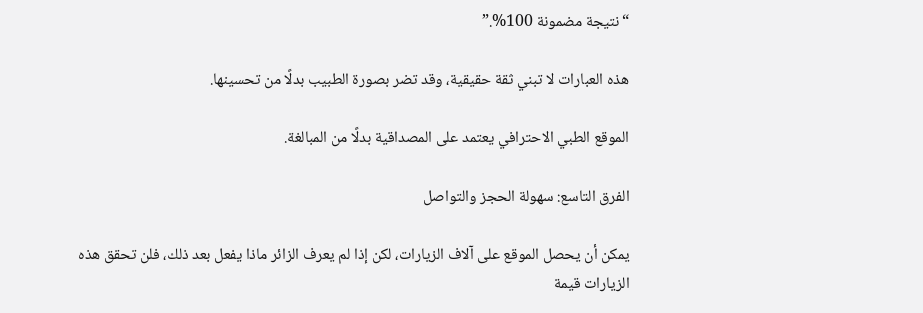“نتيجة مضمونة 100%.”

هذه العبارات لا تبني ثقة حقيقية، وقد تضر بصورة الطبيب بدلًا من تحسينها.

الموقع الطبي الاحترافي يعتمد على المصداقية بدلًا من المبالغة.

الفرق التاسع: سهولة الحجز والتواصل

يمكن أن يحصل الموقع على آلاف الزيارات، لكن إذا لم يعرف الزائر ماذا يفعل بعد ذلك، فلن تحقق هذه الزيارات قيمة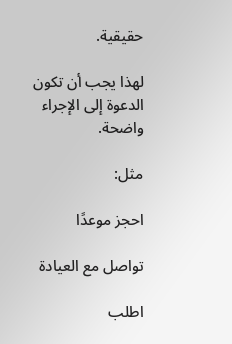حقيقية.

لهذا يجب أن تكون الدعوة إلى الإجراء واضحة.

مثل:

احجز موعدًا

تواصل مع العيادة

اطلب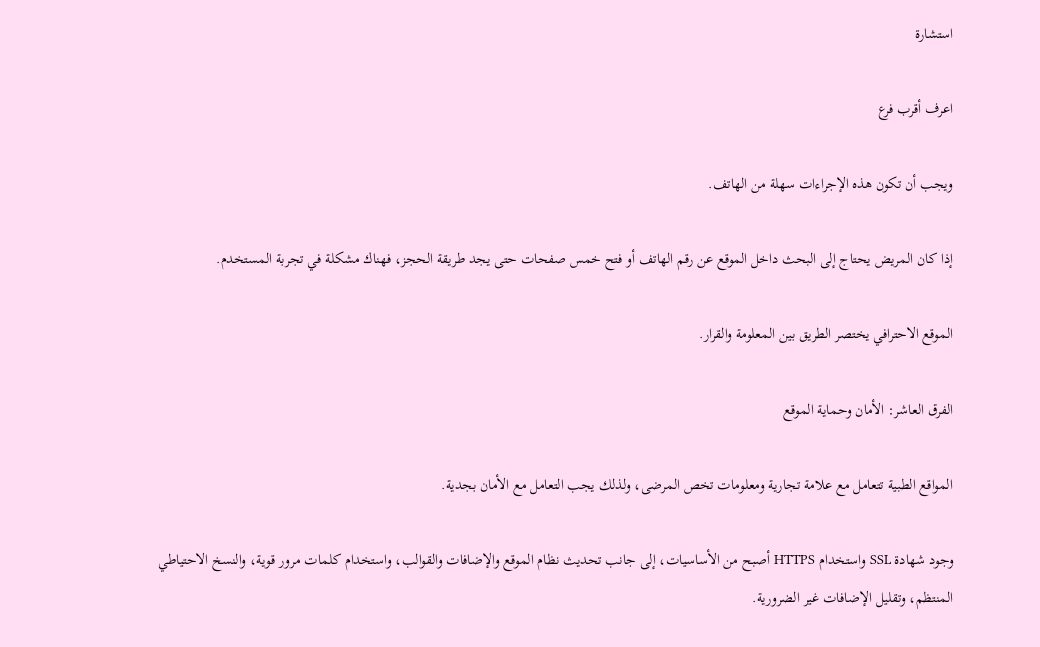استشارة

اعرف أقرب فرع

ويجب أن تكون هذه الإجراءات سهلة من الهاتف.

إذا كان المريض يحتاج إلى البحث داخل الموقع عن رقم الهاتف أو فتح خمس صفحات حتى يجد طريقة الحجز، فهناك مشكلة في تجربة المستخدم.

الموقع الاحترافي يختصر الطريق بين المعلومة والقرار.

الفرق العاشر: الأمان وحماية الموقع

المواقع الطبية تتعامل مع علامة تجارية ومعلومات تخص المرضى، ولذلك يجب التعامل مع الأمان بجدية.

وجود شهادة SSL واستخدام HTTPS أصبح من الأساسيات، إلى جانب تحديث نظام الموقع والإضافات والقوالب، واستخدام كلمات مرور قوية، والنسخ الاحتياطي المنتظم، وتقليل الإضافات غير الضرورية.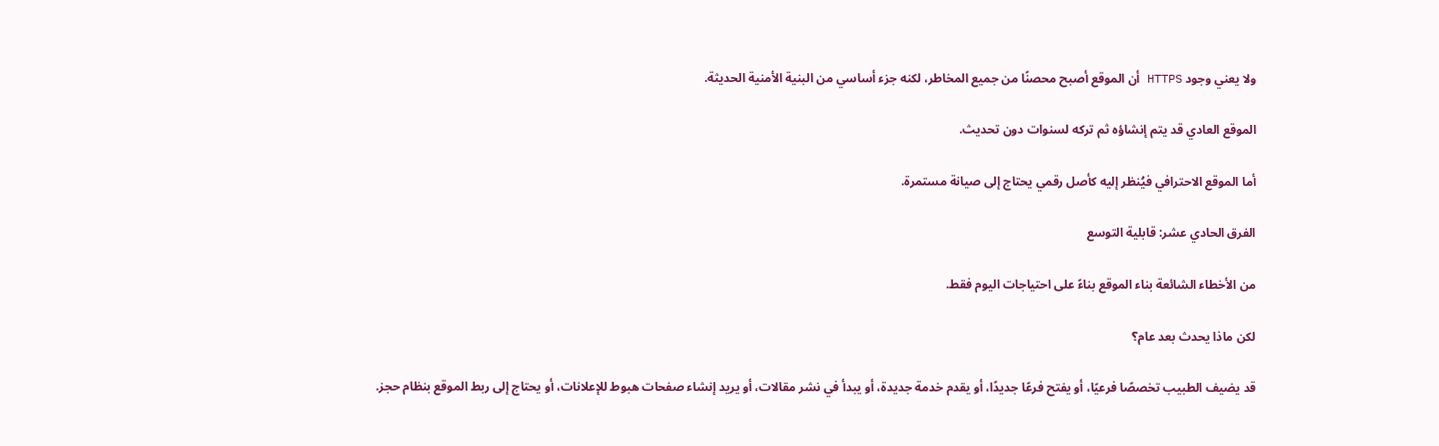ولا يعني وجود HTTPS أن الموقع أصبح محصنًا من جميع المخاطر، لكنه جزء أساسي من البنية الأمنية الحديثة.

الموقع العادي قد يتم إنشاؤه ثم تركه لسنوات دون تحديث.

أما الموقع الاحترافي فيُنظر إليه كأصل رقمي يحتاج إلى صيانة مستمرة.

الفرق الحادي عشر: قابلية التوسع

من الأخطاء الشائعة بناء الموقع بناءً على احتياجات اليوم فقط.

لكن ماذا يحدث بعد عام؟

قد يضيف الطبيب تخصصًا فرعيًا، أو يفتح فرعًا جديدًا، أو يقدم خدمة جديدة، أو يبدأ في نشر مقالات، أو يريد إنشاء صفحات هبوط للإعلانات، أو يحتاج إلى ربط الموقع بنظام حجز.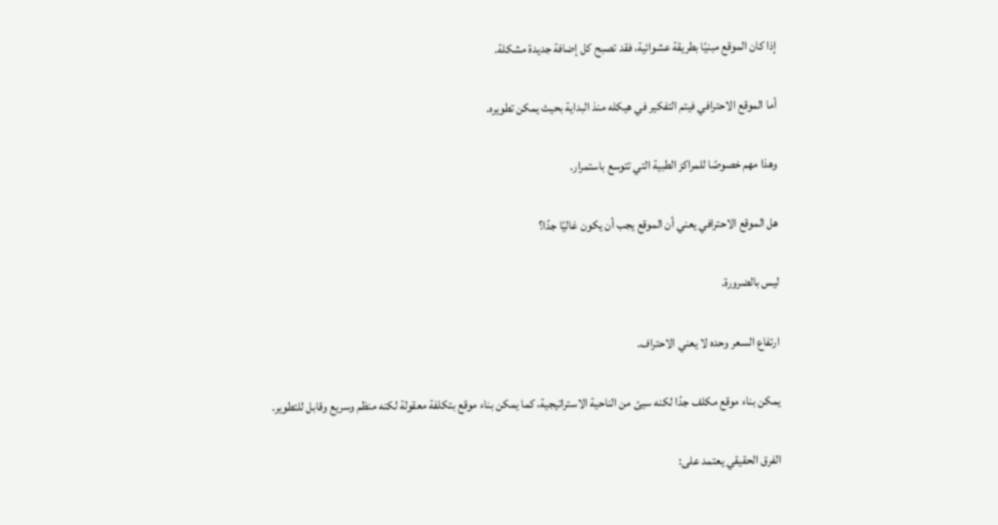إذا كان الموقع مبنيًا بطريقة عشوائية، فقد تصبح كل إضافة جديدة مشكلة.

أما الموقع الاحترافي فيتم التفكير في هيكله منذ البداية بحيث يمكن تطويره.

وهذا مهم خصوصًا للمراكز الطبية التي تتوسع باستمرار.

هل الموقع الاحترافي يعني أن الموقع يجب أن يكون غاليًا جدًا؟

ليس بالضرورة.

ارتفاع السعر وحده لا يعني الاحتراف.

يمكن بناء موقع مكلف جدًا لكنه سيئ من الناحية الاستراتيجية، كما يمكن بناء موقع بتكلفة معقولة لكنه منظم وسريع وقابل للتطوير.

الفرق الحقيقي يعتمد على: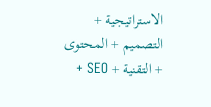الاستراتيجية + التصميم + المحتوى + التقنية + SEO +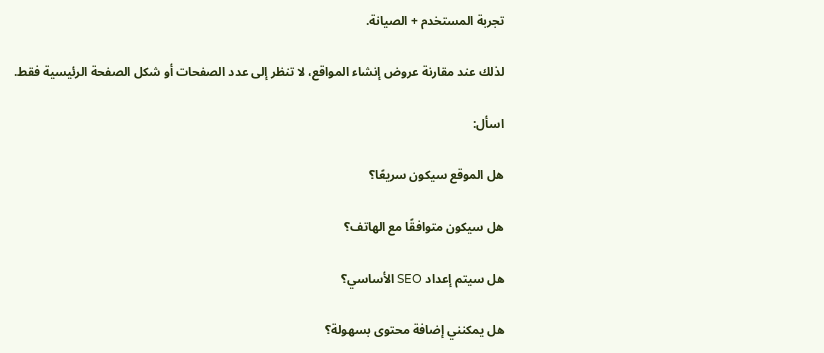تجربة المستخدم + الصيانة.

لذلك عند مقارنة عروض إنشاء المواقع، لا تنظر إلى عدد الصفحات أو شكل الصفحة الرئيسية فقط.

اسأل:

هل الموقع سيكون سريعًا؟

هل سيكون متوافقًا مع الهاتف؟

هل سيتم إعداد SEO الأساسي؟

هل يمكنني إضافة محتوى بسهولة؟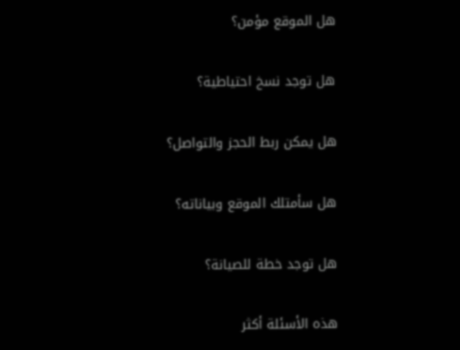هل الموقع مؤمن؟

هل توجد نسخ احتياطية؟

هل يمكن ربط الحجز والتواصل؟

هل سأمتلك الموقع وبياناته؟

هل توجد خطة للصيانة؟

هذه الأسئلة أكثر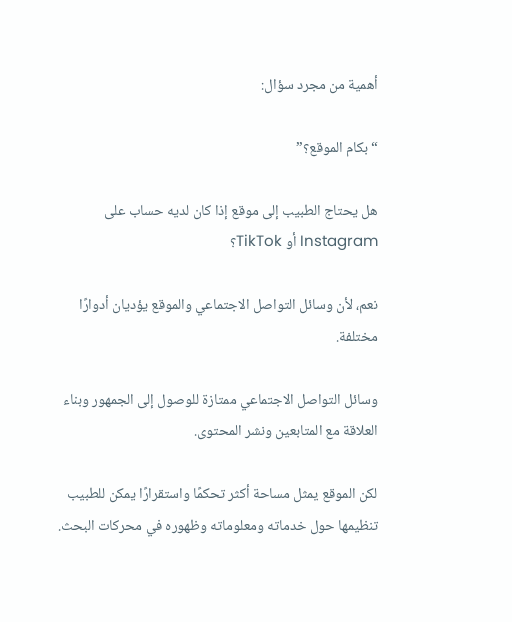أهمية من مجرد سؤال:

“بكام الموقع؟”

هل يحتاج الطبيب إلى موقع إذا كان لديه حساب على Instagram أو TikTok؟

نعم، لأن وسائل التواصل الاجتماعي والموقع يؤديان أدوارًا مختلفة.

وسائل التواصل الاجتماعي ممتازة للوصول إلى الجمهور وبناء العلاقة مع المتابعين ونشر المحتوى.

لكن الموقع يمثل مساحة أكثر تحكمًا واستقرارًا يمكن للطبيب تنظيمها حول خدماته ومعلوماته وظهوره في محركات البحث.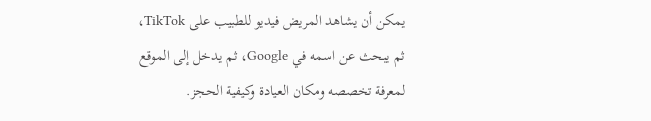يمكن أن يشاهد المريض فيديو للطبيب على TikTok، ثم يبحث عن اسمه في Google، ثم يدخل إلى الموقع لمعرفة تخصصه ومكان العيادة وكيفية الحجز.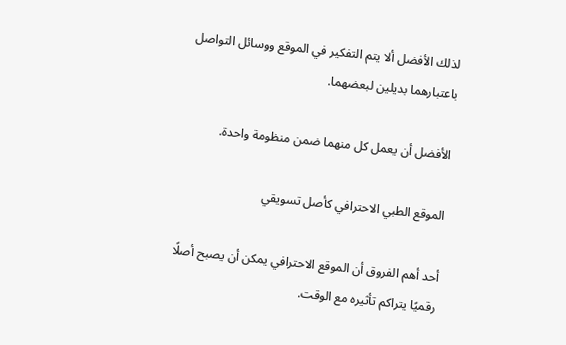لذلك الأفضل ألا يتم التفكير في الموقع ووسائل التواصل باعتبارهما بديلين لبعضهما.

الأفضل أن يعمل كل منهما ضمن منظومة واحدة.

الموقع الطبي الاحترافي كأصل تسويقي

أحد أهم الفروق أن الموقع الاحترافي يمكن أن يصبح أصلًا رقميًا يتراكم تأثيره مع الوقت.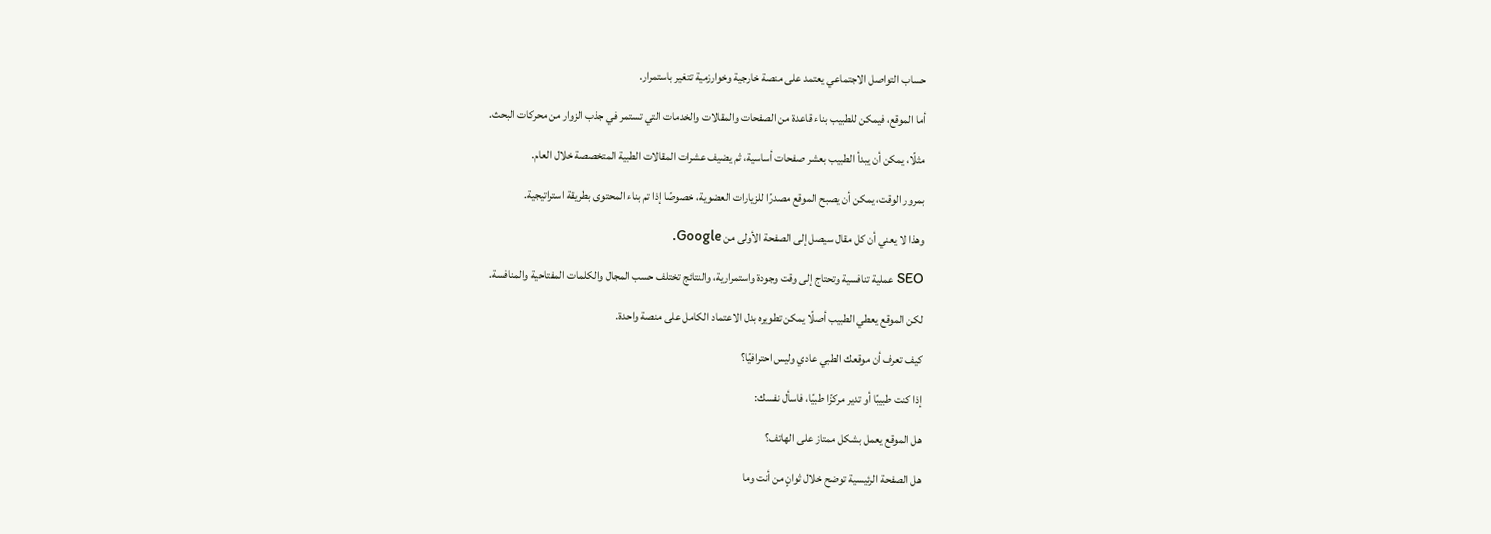حساب التواصل الاجتماعي يعتمد على منصة خارجية وخوارزمية تتغير باستمرار.

أما الموقع، فيمكن للطبيب بناء قاعدة من الصفحات والمقالات والخدمات التي تستمر في جذب الزوار من محركات البحث.

مثلًا، يمكن أن يبدأ الطبيب بعشر صفحات أساسية، ثم يضيف عشرات المقالات الطبية المتخصصة خلال العام.

بمرور الوقت، يمكن أن يصبح الموقع مصدرًا للزيارات العضوية، خصوصًا إذا تم بناء المحتوى بطريقة استراتيجية.

وهذا لا يعني أن كل مقال سيصل إلى الصفحة الأولى من Google.

SEO عملية تنافسية وتحتاج إلى وقت وجودة واستمرارية، والنتائج تختلف حسب المجال والكلمات المفتاحية والمنافسة.

لكن الموقع يعطي الطبيب أصلًا يمكن تطويره بدل الاعتماد الكامل على منصة واحدة.

كيف تعرف أن موقعك الطبي عادي وليس احترافيًا؟

إذا كنت طبيبًا أو تدير مركزًا طبيًا، فاسأل نفسك:

هل الموقع يعمل بشكل ممتاز على الهاتف؟

هل الصفحة الرئيسية توضح خلال ثوانٍ من أنت وما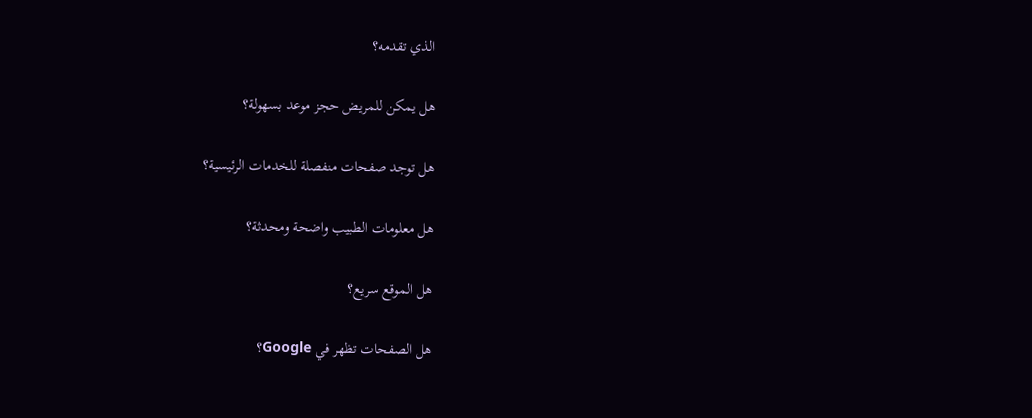الذي تقدمه؟

هل يمكن للمريض حجز موعد بسهولة؟

هل توجد صفحات منفصلة للخدمات الرئيسية؟

هل معلومات الطبيب واضحة ومحدثة؟

هل الموقع سريع؟

هل الصفحات تظهر في Google؟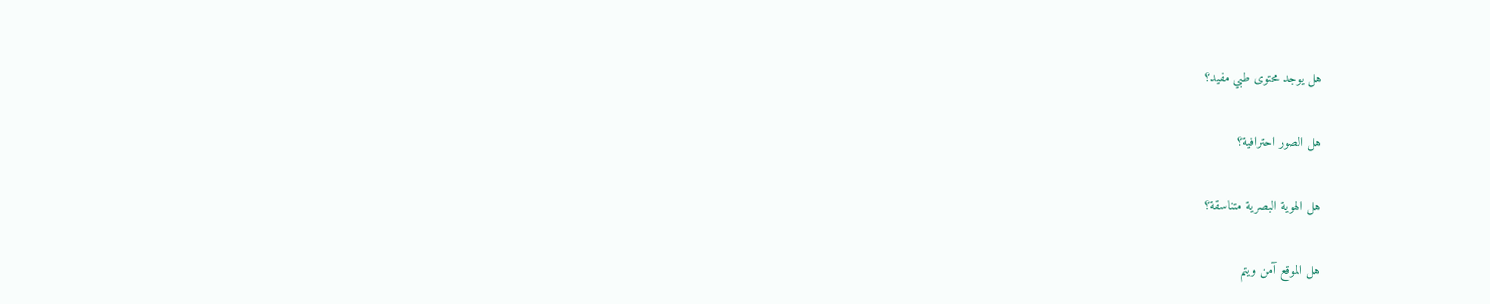هل يوجد محتوى طبي مفيد؟

هل الصور احترافية؟

هل الهوية البصرية متناسقة؟

هل الموقع آمن ويتم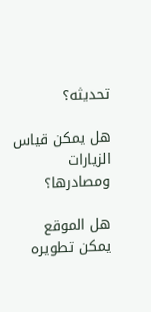تحديثه؟

هل يمكن قياس الزيارات ومصادرها؟

هل الموقع يمكن تطويره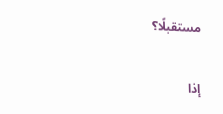مستقبلًا؟

إذا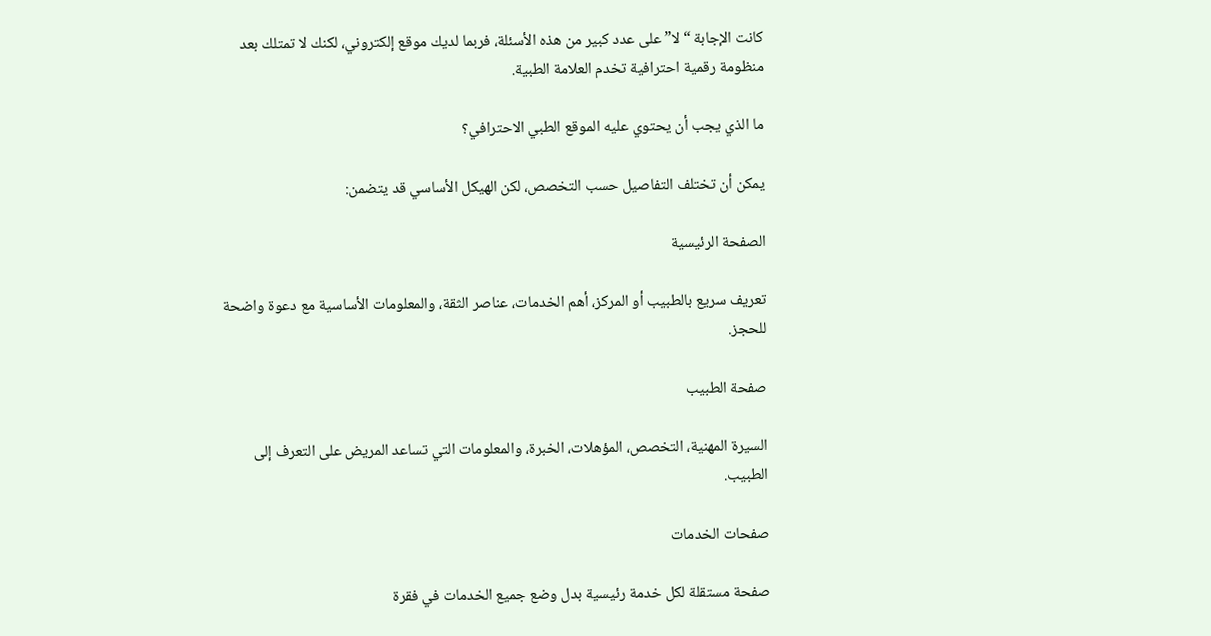كانت الإجابة “لا” على عدد كبير من هذه الأسئلة، فربما لديك موقع إلكتروني، لكنك لا تمتلك بعد منظومة رقمية احترافية تخدم العلامة الطبية.

ما الذي يجب أن يحتوي عليه الموقع الطبي الاحترافي؟

يمكن أن تختلف التفاصيل حسب التخصص، لكن الهيكل الأساسي قد يتضمن:

الصفحة الرئيسية

تعريف سريع بالطبيب أو المركز، أهم الخدمات، عناصر الثقة، والمعلومات الأساسية مع دعوة واضحة للحجز.

صفحة الطبيب

السيرة المهنية، التخصص، المؤهلات، الخبرة، والمعلومات التي تساعد المريض على التعرف إلى الطبيب.

صفحات الخدمات

صفحة مستقلة لكل خدمة رئيسية بدل وضع جميع الخدمات في فقرة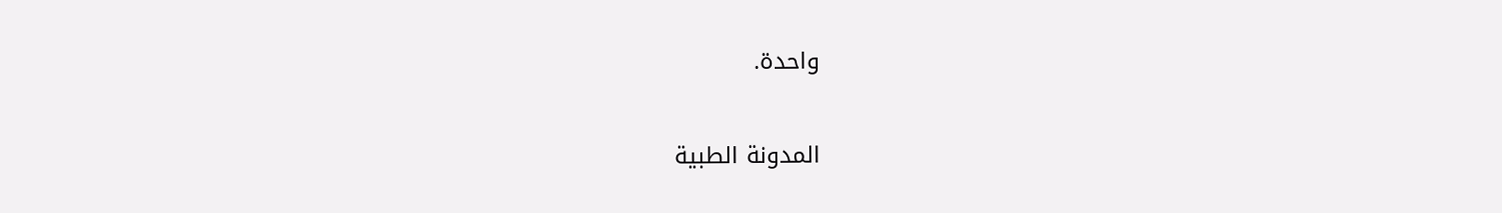واحدة.

المدونة الطبية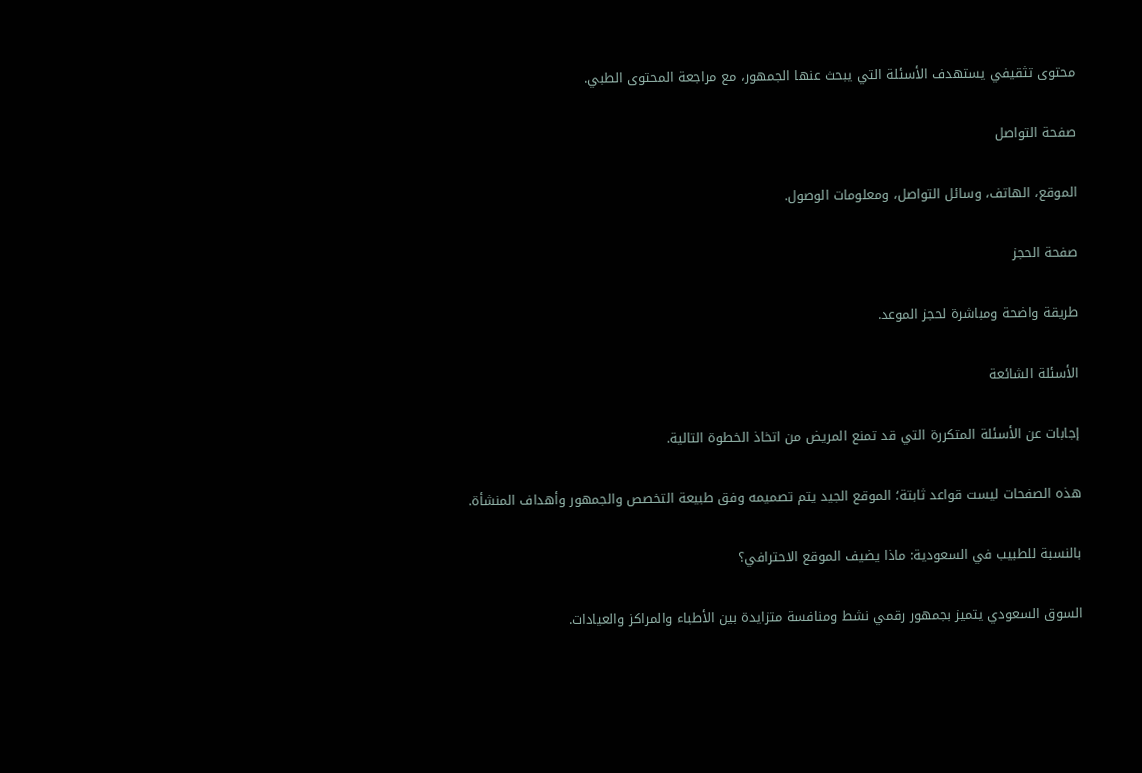محتوى تثقيفي يستهدف الأسئلة التي يبحث عنها الجمهور، مع مراجعة المحتوى الطبي.

صفحة التواصل

الموقع، الهاتف، وسائل التواصل، ومعلومات الوصول.

صفحة الحجز

طريقة واضحة ومباشرة لحجز الموعد.

الأسئلة الشائعة

إجابات عن الأسئلة المتكررة التي قد تمنع المريض من اتخاذ الخطوة التالية.

هذه الصفحات ليست قواعد ثابتة؛ الموقع الجيد يتم تصميمه وفق طبيعة التخصص والجمهور وأهداف المنشأة.

بالنسبة للطبيب في السعودية: ماذا يضيف الموقع الاحترافي؟

السوق السعودي يتميز بجمهور رقمي نشط ومنافسة متزايدة بين الأطباء والمراكز والعيادات.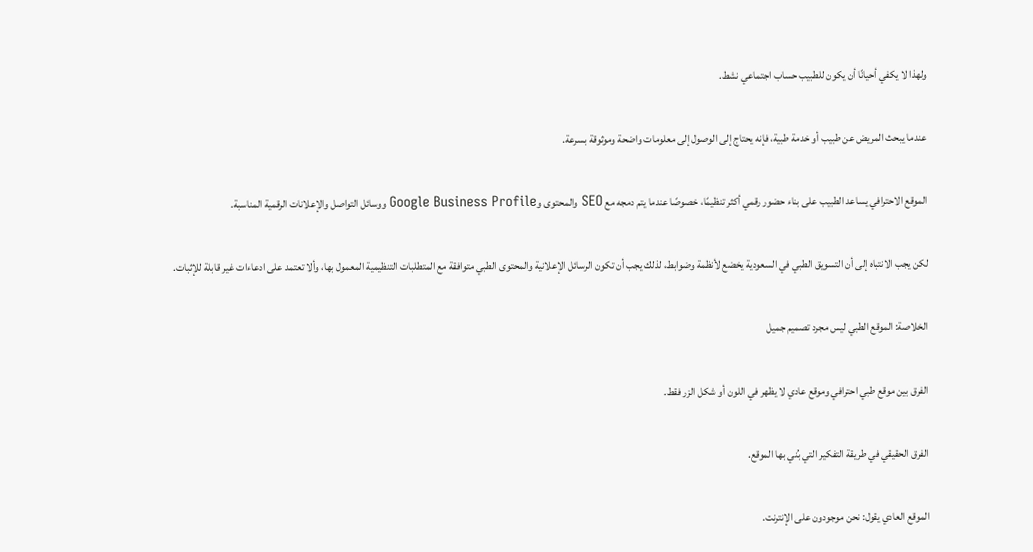ولهذا لا يكفي أحيانًا أن يكون للطبيب حساب اجتماعي نشط.

عندما يبحث المريض عن طبيب أو خدمة طبية، فإنه يحتاج إلى الوصول إلى معلومات واضحة وموثوقة بسرعة.

الموقع الاحترافي يساعد الطبيب على بناء حضور رقمي أكثر تنظيمًا، خصوصًا عندما يتم دمجه مع SEO والمحتوى وGoogle Business Profile ووسائل التواصل والإعلانات الرقمية المناسبة.

لكن يجب الانتباه إلى أن التسويق الطبي في السعودية يخضع لأنظمة وضوابط، لذلك يجب أن تكون الرسائل الإعلانية والمحتوى الطبي متوافقة مع المتطلبات التنظيمية المعمول بها، وألا تعتمد على ادعاءات غير قابلة للإثبات.

الخلاصة: الموقع الطبي ليس مجرد تصميم جميل

الفرق بين موقع طبي احترافي وموقع عادي لا يظهر في اللون أو شكل الزر فقط.

الفرق الحقيقي في طريقة التفكير التي بُني بها الموقع.

الموقع العادي يقول: نحن موجودون على الإنترنت.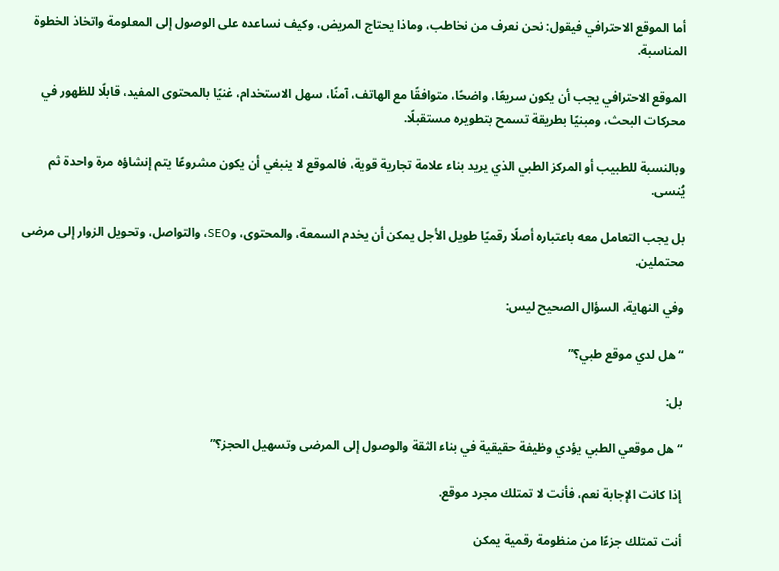أما الموقع الاحترافي فيقول: نحن نعرف من نخاطب، وماذا يحتاج المريض، وكيف نساعده على الوصول إلى المعلومة واتخاذ الخطوة المناسبة.

الموقع الاحترافي يجب أن يكون سريعًا، واضحًا، متوافقًا مع الهاتف، آمنًا، سهل الاستخدام، غنيًا بالمحتوى المفيد، قابلًا للظهور في محركات البحث، ومبنيًا بطريقة تسمح بتطويره مستقبلًا.

وبالنسبة للطبيب أو المركز الطبي الذي يريد بناء علامة تجارية قوية، فالموقع لا ينبغي أن يكون مشروعًا يتم إنشاؤه مرة واحدة ثم يُنسى.

بل يجب التعامل معه باعتباره أصلًا رقميًا طويل الأجل يمكن أن يخدم السمعة، والمحتوى، وSEO، والتواصل، وتحويل الزوار إلى مرضى محتملين.

وفي النهاية، السؤال الصحيح ليس:

“هل لدي موقع طبي؟”

بل:

“هل موقعي الطبي يؤدي وظيفة حقيقية في بناء الثقة والوصول إلى المرضى وتسهيل الحجز؟”

إذا كانت الإجابة نعم، فأنت لا تمتلك مجرد موقع.

أنت تمتلك جزءًا من منظومة رقمية يمكن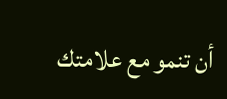أن تنمو مع علامتك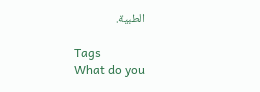الطبية.

Tags
What do you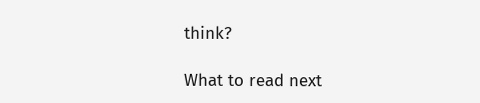think?

What to read next